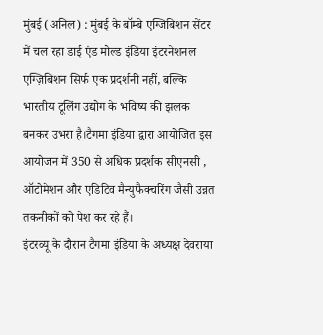मुंबई (अनिल) : मुंबई के बॉम्बे एग्जिबिशन सेंटर में चल रहा डाई एंड मोल्ड इंडिया इंटरनेशनल एग्ज़िबिशन सिर्फ एक प्रदर्शनी नहीं, बल्कि भारतीय टूलिंग उद्योग के भविष्य की झलक बनकर उभरा है।टैगमा इंडिया द्वारा आयोजित इस आयोजन में 350 से अधिक प्रदर्शक सीएनसी , ऑटोमेशन और एडिटिव मैन्युफैक्चरिंग जैसी उन्नत तकनीकों को पेश कर रहे हैं।
इंटरव्यू के दौरान टैगमा इंडिया के अध्यक्ष देवराया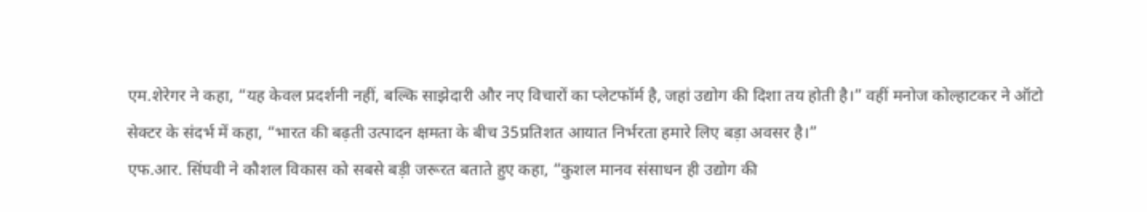एम.शेरेगर ने कहा, “यह केवल प्रदर्शनी नहीं, बल्कि साझेदारी और नए विचारों का प्लेटफॉर्म है, जहां उद्योग की दिशा तय होती है।” वहीं मनोज कोल्हाटकर ने ऑटो सेक्टर के संदर्भ में कहा, “भारत की बढ़ती उत्पादन क्षमता के बीच 35प्रतिशत आयात निर्भरता हमारे लिए बड़ा अवसर है।”
एफ.आर. सिंघवी ने कौशल विकास को सबसे बड़ी जरूरत बताते हुए कहा, “कुशल मानव संसाधन ही उद्योग की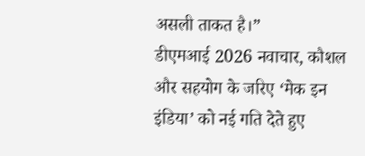असली ताकत है।”
डीएमआई 2026 नवाचार, कौशल और सहयोग के जरिए ‘मेक इन इंडिया’ को नई गति देते हुए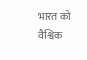भारत को वैश्विक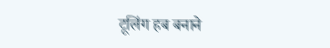टूलिंग हब बनाने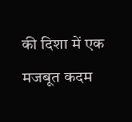की दिशा में एक मजबूत कदम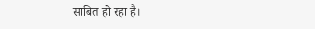साबित हो रहा है।